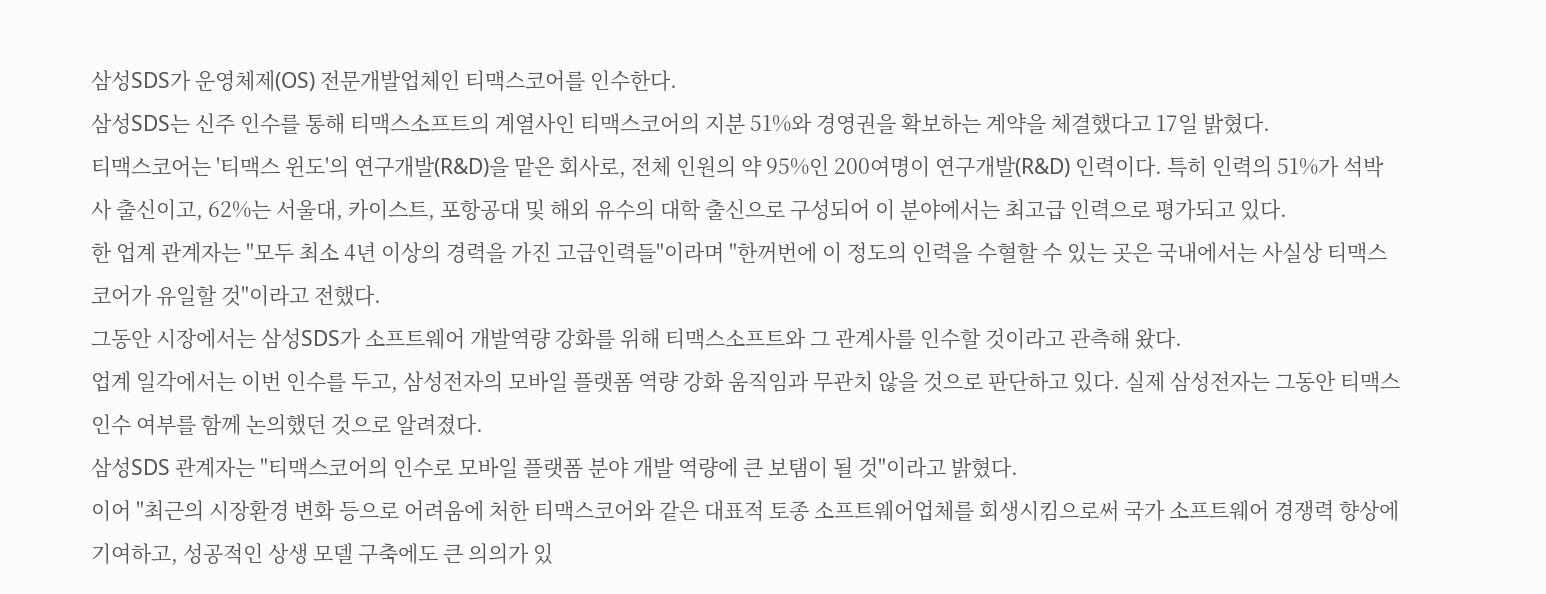삼성SDS가 운영체제(OS) 전문개발업체인 티맥스코어를 인수한다.
삼성SDS는 신주 인수를 통해 티맥스소프트의 계열사인 티맥스코어의 지분 51%와 경영권을 확보하는 계약을 체결했다고 17일 밝혔다.
티맥스코어는 '티맥스 윈도'의 연구개발(R&D)을 맡은 회사로, 전체 인원의 약 95%인 200여명이 연구개발(R&D) 인력이다. 특히 인력의 51%가 석박사 출신이고, 62%는 서울대, 카이스트, 포항공대 및 해외 유수의 대학 출신으로 구성되어 이 분야에서는 최고급 인력으로 평가되고 있다.
한 업계 관계자는 "모두 최소 4년 이상의 경력을 가진 고급인력들"이라며 "한꺼번에 이 정도의 인력을 수혈할 수 있는 곳은 국내에서는 사실상 티맥스코어가 유일할 것"이라고 전했다.
그동안 시장에서는 삼성SDS가 소프트웨어 개발역량 강화를 위해 티맥스소프트와 그 관계사를 인수할 것이라고 관측해 왔다.
업계 일각에서는 이번 인수를 두고, 삼성전자의 모바일 플랫폼 역량 강화 움직임과 무관치 않을 것으로 판단하고 있다. 실제 삼성전자는 그동안 티맥스 인수 여부를 함께 논의했던 것으로 알려졌다.
삼성SDS 관계자는 "티맥스코어의 인수로 모바일 플랫폼 분야 개발 역량에 큰 보탬이 될 것"이라고 밝혔다.
이어 "최근의 시장환경 변화 등으로 어려움에 처한 티맥스코어와 같은 대표적 토종 소프트웨어업체를 회생시킴으로써 국가 소프트웨어 경쟁력 향상에 기여하고, 성공적인 상생 모델 구축에도 큰 의의가 있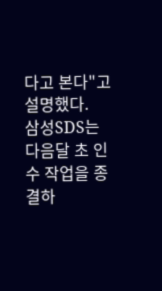다고 본다"고 설명했다.
삼성SDS는 다음달 초 인수 작업을 종결하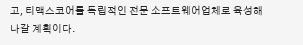고, 티맥스코어를 독립적인 전문 소프트웨어업체로 육성해 나갈 계획이다.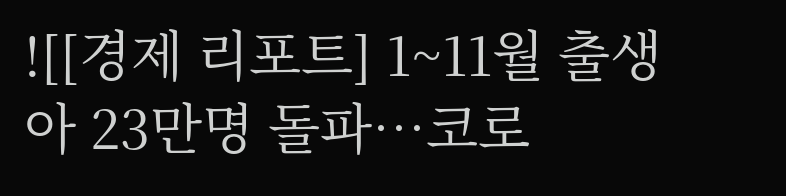![[경제 리포트] 1~11월 출생아 23만명 돌파…코로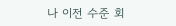나 이전 수준 회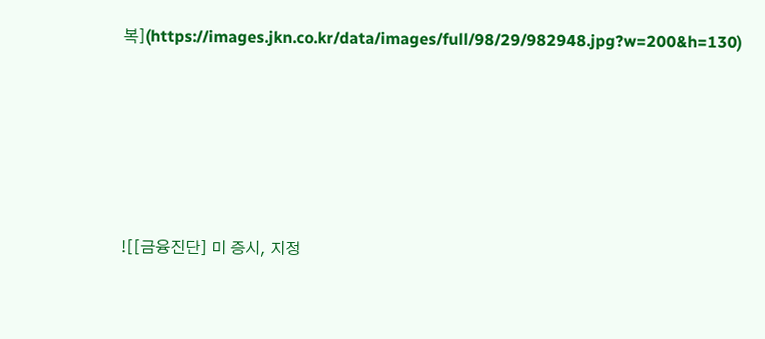복](https://images.jkn.co.kr/data/images/full/98/29/982948.jpg?w=200&h=130)







![[금융진단] 미 증시, 지정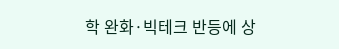학 완화·빅테크 반등에 상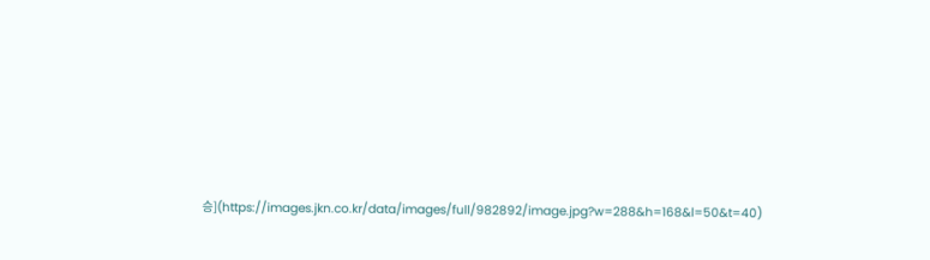승](https://images.jkn.co.kr/data/images/full/982892/image.jpg?w=288&h=168&l=50&t=40)